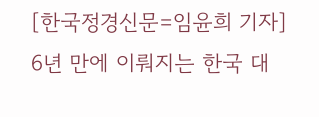[한국정경신문=임윤희 기자] 6년 만에 이뤄지는 한국 대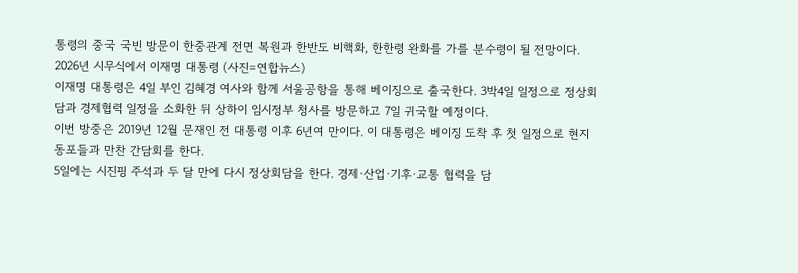통령의 중국 국빈 방문이 한중관계 전면 복원과 한반도 비핵화, 한한령 완화를 가를 분수령이 될 전망이다.
2026년 시무식에서 이재명 대통령 (사진=연합뉴스)
이재명 대통령은 4일 부인 김혜경 여사와 함께 서울공항을 통해 베이징으로 출국한다. 3박4일 일정으로 정상회담과 경제협력 일정을 소화한 뒤 상하이 임시정부 청사를 방문하고 7일 귀국할 예정이다.
이번 방중은 2019년 12월 문재인 전 대통령 이후 6년여 만이다. 이 대통령은 베이징 도착 후 첫 일정으로 현지 동포들과 만찬 간담회를 한다.
5일에는 시진핑 주석과 두 달 만에 다시 정상회담을 한다. 경제·산업·기후·교통 협력을 담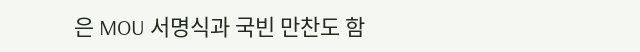은 MOU 서명식과 국빈 만찬도 함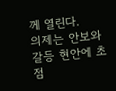께 열린다.
의제는 안보와 갈등 현안에 초점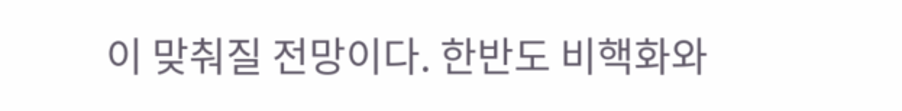이 맞춰질 전망이다. 한반도 비핵화와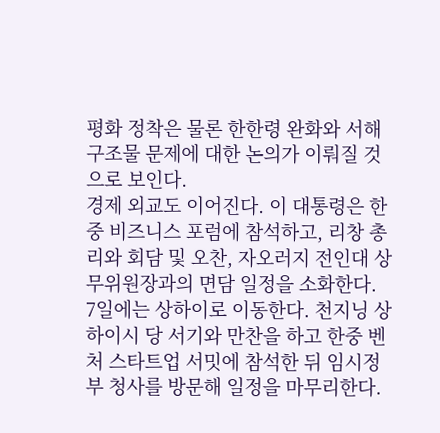평화 정착은 물론 한한령 완화와 서해 구조물 문제에 대한 논의가 이뤄질 것으로 보인다.
경제 외교도 이어진다. 이 대통령은 한중 비즈니스 포럼에 참석하고, 리창 총리와 회담 및 오찬, 자오러지 전인대 상무위원장과의 면담 일정을 소화한다.
7일에는 상하이로 이동한다. 천지닝 상하이시 당 서기와 만찬을 하고 한중 벤처 스타트업 서밋에 참석한 뒤 임시정부 청사를 방문해 일정을 마무리한다.